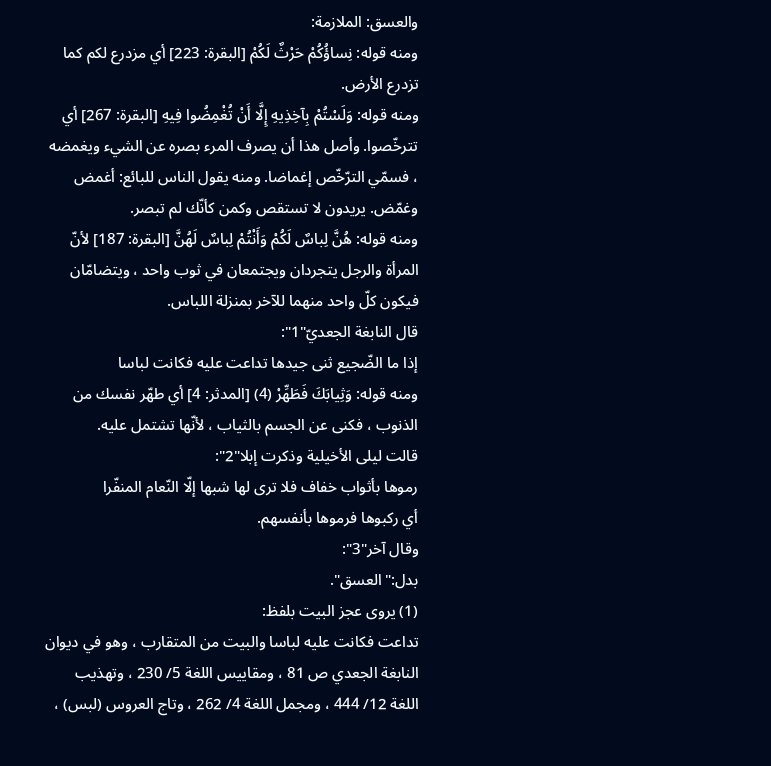والعسق: الملازمة:
ومنه قوله: نِساؤُكُمْ حَرْثٌ لَكُمْ [البقرة: 223] أي مزدرع لكم كما تزدرع الأرض.
ومنه قوله: وَلَسْتُمْ بِآخِذِيهِ إِلَّا أَنْ تُغْمِضُوا فِيهِ [البقرة: 267] أي تترخّصوا. وأصل هذا أن يصرف المرء بصره عن الشيء ويغمضه ، فسمّي الترّخّص إغماضا. ومنه يقول الناس للبائع: أغمض وغمّض. يريدون لا تستقص وكمن كأنّك لم تبصر.
ومنه قوله: هُنَّ لِباسٌ لَكُمْ وَأَنْتُمْ لِباسٌ لَهُنَّ [البقرة: 187] لأنّ المرأة والرجل يتجردان ويجتمعان في ثوب واحد ، ويتضامّان فيكون كلّ واحد منهما للآخر بمنزلة اللباس.
قال النابغة الجعديّ"1":
إذا ما الضّجيع ثنى جيدها تداعت عليه فكانت لباسا
ومنه قوله: وَثِيابَكَ فَطَهِّرْ (4) [المدثر: 4] أي طهّر نفسك من الذنوب ، فكنى عن الجسم بالثياب ، لأنّها تشتمل عليه.
قالت ليلى الأخيلية وذكرت إبلا"2":
رموها بأثواب خفاف فلا ترى لها شبها إلّا النّعام المنفّرا
أي ركبوها فرموها بأنفسهم.
وقال آخر"3":
بدل:"العسق".
(1) يروى عجز البيت بلفظ:
تداعت فكانت عليه لباسا والبيت من المتقارب ، وهو في ديوان النابغة الجعدي ص 81 ، ومقاييس اللغة 5/ 230 ، وتهذيب اللغة 12/ 444 ، ومجمل اللغة 4/ 262 ، وتاج العروس (لبس) ،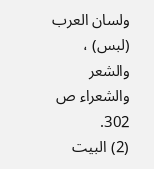ولسان العرب (لبس) ، والشعر والشعراء ص 302.
(2) البيت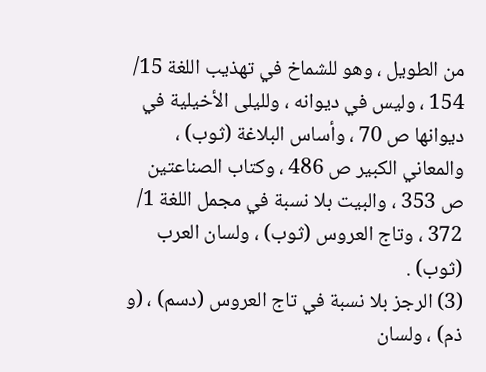من الطويل ، وهو للشماخ في تهذيب اللغة 15/ 154 ، وليس في ديوانه ، ولليلى الأخيلية في ديوانها ص 70 ، وأساس البلاغة (ثوب) ، والمعاني الكبير ص 486 ، وكتاب الصناعتين ص 353 ، والبيت بلا نسبة في مجمل اللغة 1/ 372 ، وتاج العروس (ثوب) ، ولسان العرب (ثوب) .
(3) الرجز بلا نسبة في تاج العروس (دسم) ، (و ذم) ، ولسان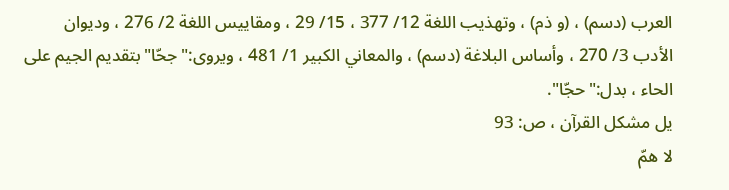العرب (دسم) ، (و ذم) ، وتهذيب اللغة 12/ 377 ، 15/ 29 ، ومقاييس اللغة 2/ 276 ، وديوان الأدب 3/ 270 ، وأساس البلاغة (دسم) ، والمعاني الكبير 1/ 481 ، ويروى:"جحّا"بتقديم الجيم على الحاء ، بدل:"حجّا".
يل مشكل القرآن ، ص: 93
لا همّ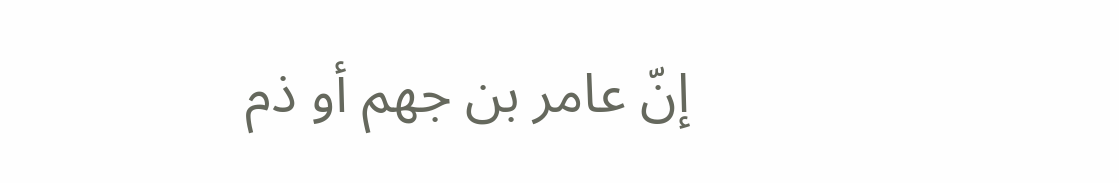إنّ عامر بن جهم أو ذم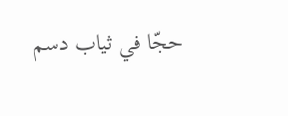حجّا في ثياب دسم